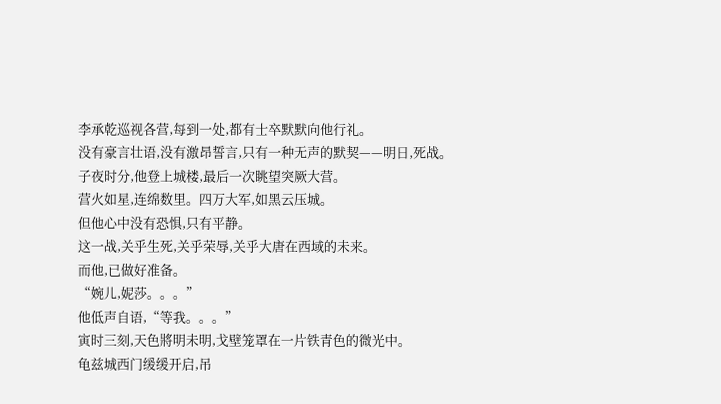李承乾巡视各营,每到一处,都有士卒默默向他行礼。
没有豪言壮语,没有激昂誓言,只有一种无声的默契——明日,死战。
子夜时分,他登上城楼,最后一次眺望突厥大营。
营火如星,连绵数里。四万大军,如黑云压城。
但他心中没有恐惧,只有平静。
这一战,关乎生死,关乎荣辱,关乎大唐在西域的未来。
而他,已做好准备。
“婉儿,妮莎。。。”
他低声自语,“等我。。。”
寅时三刻,天色將明未明,戈壁笼罩在一片铁青色的微光中。
龟兹城西门缓缓开启,吊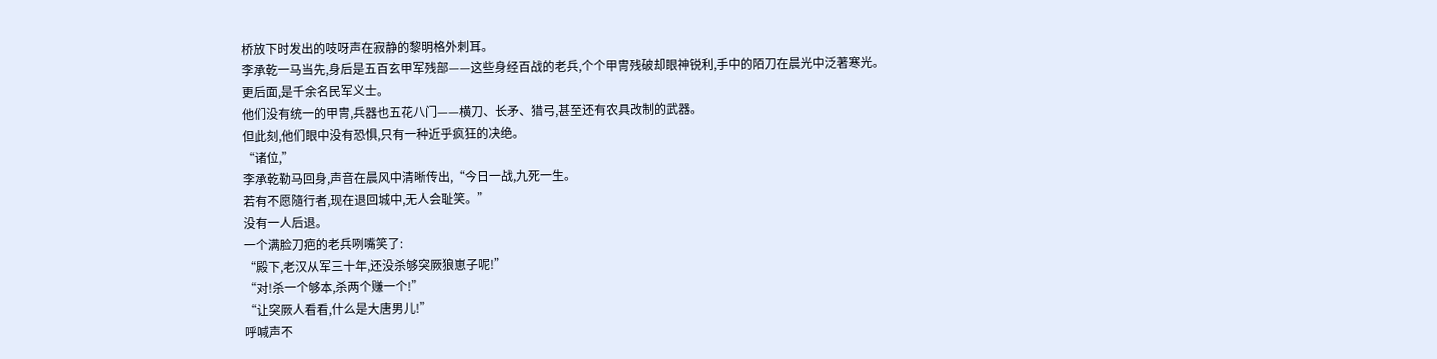桥放下时发出的吱呀声在寂静的黎明格外刺耳。
李承乾一马当先,身后是五百玄甲军残部——这些身经百战的老兵,个个甲冑残破却眼神锐利,手中的陌刀在晨光中泛著寒光。
更后面,是千余名民军义士。
他们没有统一的甲冑,兵器也五花八门——横刀、长矛、猎弓,甚至还有农具改制的武器。
但此刻,他们眼中没有恐惧,只有一种近乎疯狂的决绝。
“诸位,”
李承乾勒马回身,声音在晨风中清晰传出,“今日一战,九死一生。
若有不愿隨行者,现在退回城中,无人会耻笑。”
没有一人后退。
一个满脸刀疤的老兵咧嘴笑了:
“殿下,老汉从军三十年,还没杀够突厥狼崽子呢!”
“对!杀一个够本,杀两个赚一个!”
“让突厥人看看,什么是大唐男儿!”
呼喊声不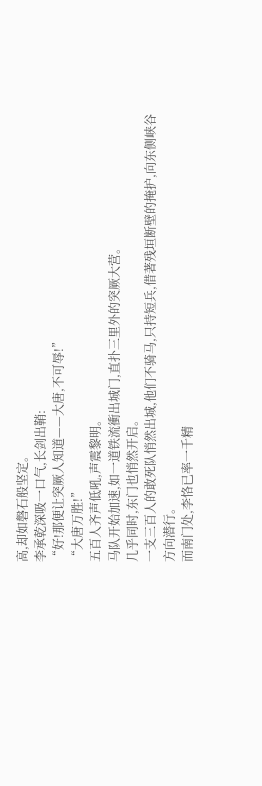高,却如磐石般坚定。
李承乾深吸一口气,长剑出鞘:
“好!那便让突厥人知道——大唐,不可辱!”
“大唐万胜!”
五百人齐声低吼,声震黎明。
马队开始加速,如一道铁流衝出城门,直扑三里外的突厥大营。
几乎同时,东门也悄然开启。
一支三百人的敢死队悄然出城,他们不骑马,只持短兵,借著残垣断壁的掩护,向东侧峡谷方向潜行。
而南门处,李恪已率一千精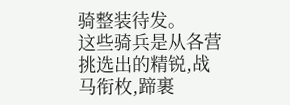骑整装待发。
这些骑兵是从各营挑选出的精锐,战马衔枚,蹄裹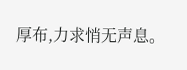厚布,力求悄无声息。